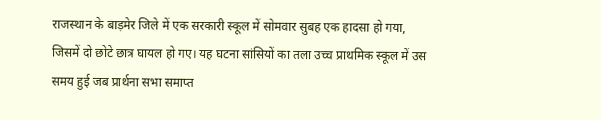राजस्थान के बाड़मेर जिले में एक सरकारी स्कूल में सोमवार सुबह एक हादसा हो गया, जिसमें दो छोटे छात्र घायल हो गए। यह घटना सांसियों का तला उच्च प्राथमिक स्कूल में उस समय हुई जब प्रार्थना सभा समाप्त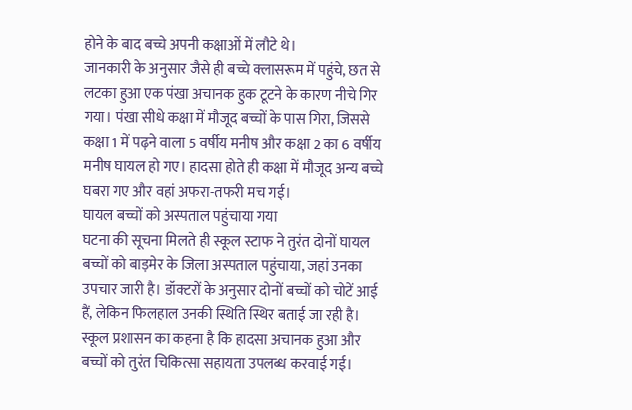होने के बाद बच्चे अपनी कक्षाओं में लौटे थे।
जानकारी के अनुसार जैसे ही बच्चे क्लासरूम में पहुंचे, छत से लटका हुआ एक पंखा अचानक हुक टूटने के कारण नीचे गिर गया। पंखा सीधे कक्षा में मौजूद बच्चों के पास गिरा, जिससे कक्षा 1 में पढ़ने वाला 5 वर्षीय मनीष और कक्षा 2 का 6 वर्षीय मनीष घायल हो गए। हादसा होते ही कक्षा में मौजूद अन्य बच्चे घबरा गए और वहां अफरा-तफरी मच गई।
घायल बच्चों को अस्पताल पहुंचाया गया
घटना की सूचना मिलते ही स्कूल स्टाफ ने तुरंत दोनों घायल बच्चों को बाड़मेर के जिला अस्पताल पहुंचाया, जहां उनका उपचार जारी है। डॉक्टरों के अनुसार दोनों बच्चों को चोटें आई हैं, लेकिन फिलहाल उनकी स्थिति स्थिर बताई जा रही है।
स्कूल प्रशासन का कहना है कि हादसा अचानक हुआ और बच्चों को तुरंत चिकित्सा सहायता उपलब्ध करवाई गई।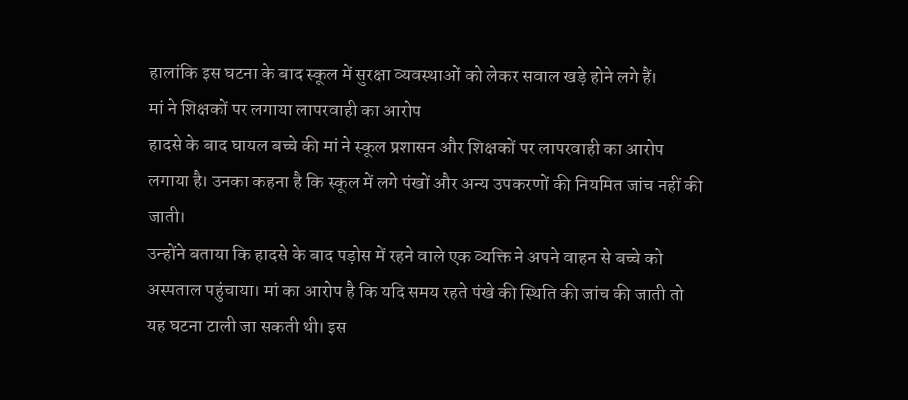हालांकि इस घटना के बाद स्कूल में सुरक्षा व्यवस्थाओं को लेकर सवाल खड़े होने लगे हैं।
मां ने शिक्षकों पर लगाया लापरवाही का आरोप
हादसे के बाद घायल बच्चे की मां ने स्कूल प्रशासन और शिक्षकों पर लापरवाही का आरोप लगाया है। उनका कहना है कि स्कूल में लगे पंखों और अन्य उपकरणों की नियमित जांच नहीं की जाती।
उन्होंने बताया कि हादसे के बाद पड़ोस में रहने वाले एक व्यक्ति ने अपने वाहन से बच्चे को अस्पताल पहुंचाया। मां का आरोप है कि यदि समय रहते पंखे की स्थिति की जांच की जाती तो यह घटना टाली जा सकती थी। इस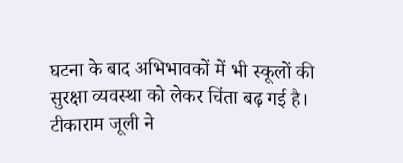घटना के बाद अभिभावकों में भी स्कूलों की सुरक्षा व्यवस्था को लेकर चिंता बढ़ गई है।
टीकाराम जूली ने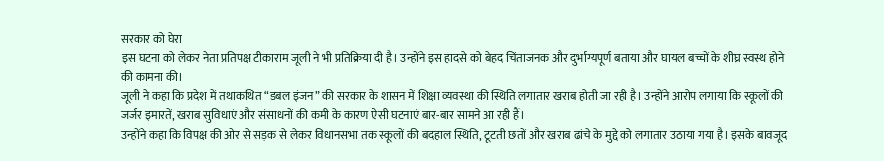सरकार को घेरा
इस घटना को लेकर नेता प्रतिपक्ष टीकाराम जूली ने भी प्रतिक्रिया दी है। उन्होंने इस हादसे को बेहद चिंताजनक और दुर्भाग्यपूर्ण बताया और घायल बच्चों के शीघ्र स्वस्थ होने की कामना की।
जूली ने कहा कि प्रदेश में तथाकथित “डबल इंजन” की सरकार के शासन में शिक्षा व्यवस्था की स्थिति लगातार खराब होती जा रही है। उन्होंने आरोप लगाया कि स्कूलों की जर्जर इमारतें, खराब सुविधाएं और संसाधनों की कमी के कारण ऐसी घटनाएं बार-बार सामने आ रही हैं।
उन्होंने कहा कि विपक्ष की ओर से सड़क से लेकर विधानसभा तक स्कूलों की बदहाल स्थिति, टूटती छतों और खराब ढांचे के मुद्दे को लगातार उठाया गया है। इसके बावजूद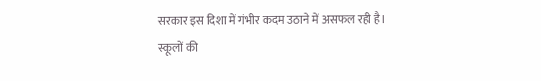सरकार इस दिशा में गंभीर कदम उठाने में असफल रही है।
स्कूलों की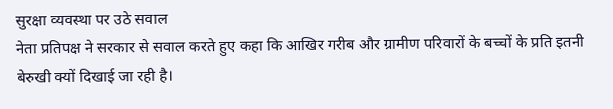सुरक्षा व्यवस्था पर उठे सवाल
नेता प्रतिपक्ष ने सरकार से सवाल करते हुए कहा कि आखिर गरीब और ग्रामीण परिवारों के बच्चों के प्रति इतनी बेरुखी क्यों दिखाई जा रही है।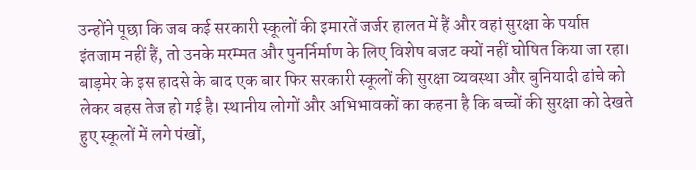उन्होंने पूछा कि जब कई सरकारी स्कूलों की इमारतें जर्जर हालत में हैं और वहां सुरक्षा के पर्याप्त इंतजाम नहीं हैं, तो उनके मरम्मत और पुनर्निर्माण के लिए विशेष बजट क्यों नहीं घोषित किया जा रहा।
बाड़मेर के इस हादसे के बाद एक बार फिर सरकारी स्कूलों की सुरक्षा व्यवस्था और बुनियादी ढांचे को लेकर बहस तेज हो गई है। स्थानीय लोगों और अभिभावकों का कहना है कि बच्चों की सुरक्षा को देखते हुए स्कूलों में लगे पंखों,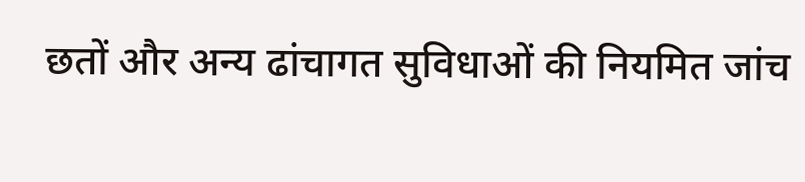छतों और अन्य ढांचागत सुविधाओं की नियमित जांच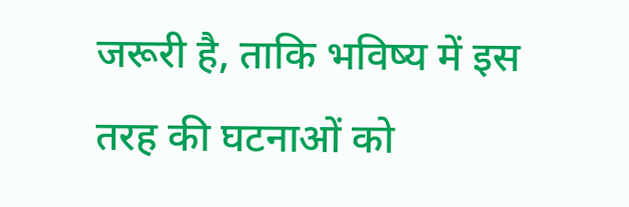जरूरी है, ताकि भविष्य में इस तरह की घटनाओं को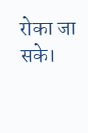रोका जा सके।